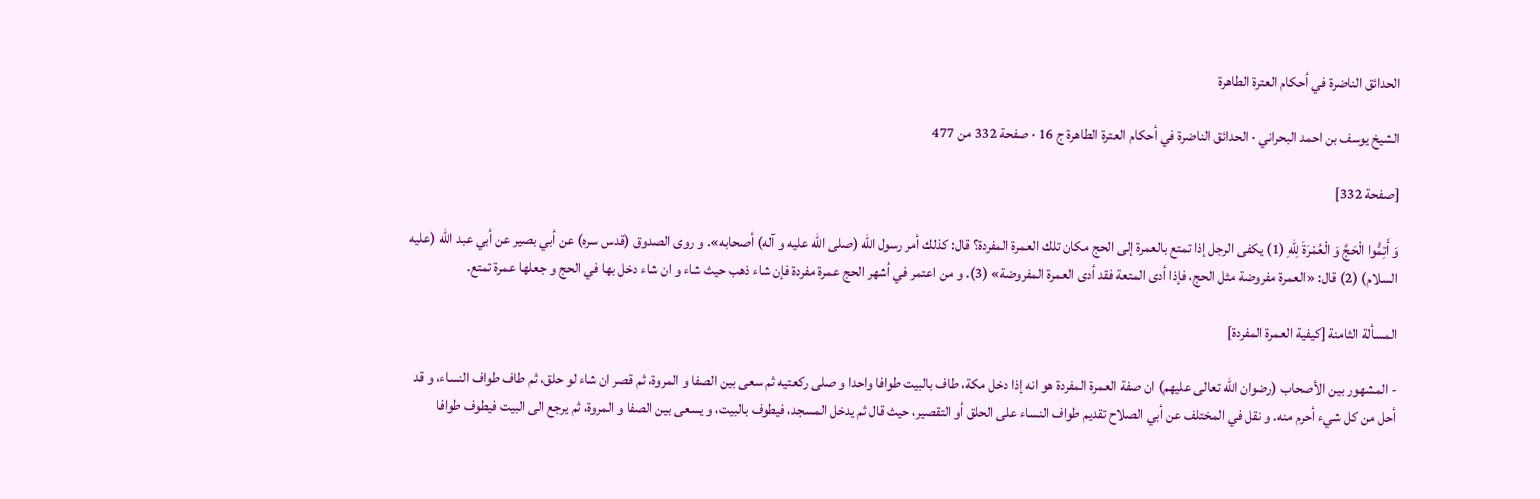الحدائق الناضرة في أحكام العترة الطاهرة

الشيخ يوسف بن احمد البحراني · الحدائق الناضرة في أحكام العترة الطاهرة ج 16 · صفحة 332 من 477

[صفحة 332]

وَ أَتِمُّوا الْحَجَّ وَ الْعُمْرَةَ لِلّٰهِ (1) يكفى الرجل إذا تمتع بالعمرة إلى الحج مكان تلك العمرة المفردة؟ قال: كذلك أمر رسول الله (صلى الله عليه و آله) أصحابه». و روى الصدوق (قدس سره) عن أبي بصير عن أبي عبد الله (عليه السلام) (2) قال: «العمرة مفروضة مثل الحج، فإذا أدى المتعة فقد أدى العمرة المفروضة» (3). و من اعتمر في أشهر الحج عمرة مفردة فإن شاء ذهب حيث شاء و ان شاء دخل بها في الحج و جعلها عمرة تمتع.

المسألة الثامنة [كيفية العمرة المفردة]

- المشهور بين الأصحاب (رضوان الله تعالى عليهم) ان صفة العمرة المفردة هو انه إذا دخل مكة، طاف بالبيت طوافا واحدا و صلى ركعتيه ثم سعى بين الصفا و المروة، ثم قصر ان شاء لو حلق، ثم طاف طواف النساء، و قد أحل من كل شيء أحرم منه. و نقل في المختلف عن أبي الصلاح تقديم طواف النساء على الحلق أو التقصير، حيث قال ثم يدخل المسجد، فيطوف بالبيت، و يسعى بين الصفا و المروة، ثم يرجع الى البيت فيطوف طوافا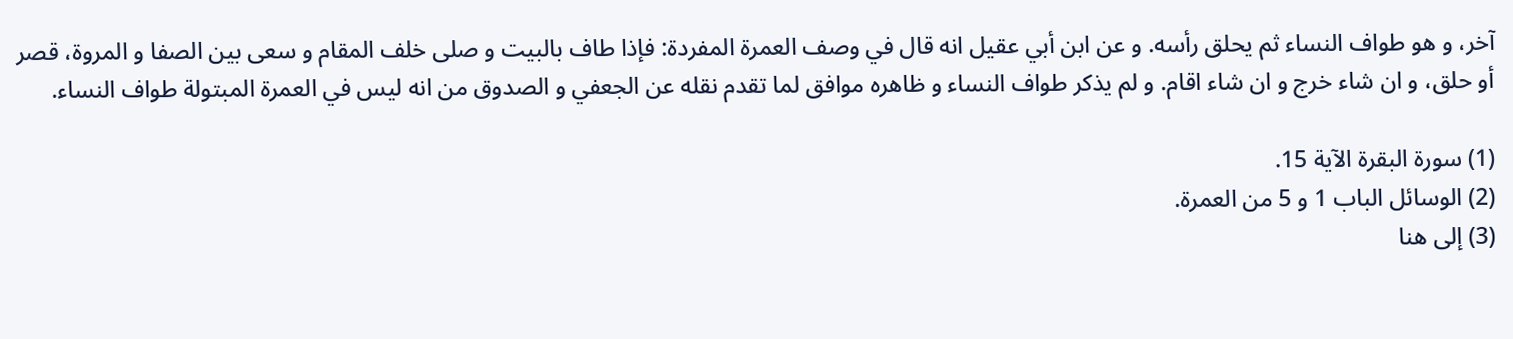آخر، و هو طواف النساء ثم يحلق رأسه. و عن ابن أبي عقيل انه قال في وصف العمرة المفردة: فإذا طاف بالبيت و صلى خلف المقام و سعى بين الصفا و المروة، قصر أو حلق، و ان شاء خرج و ان شاء اقام. و لم يذكر طواف النساء و ظاهره موافق لما تقدم نقله عن الجعفي و الصدوق من انه ليس في العمرة المبتولة طواف النساء.

(1) سورة البقرة الآية 15.
(2) الوسائل الباب 1 و 5 من العمرة.
(3) إلى هنا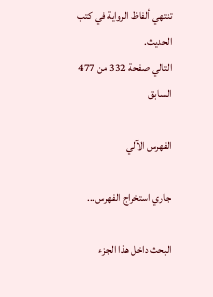تنتهي ألفاظ الرواية في كتب الحديث.
التالي صفحة 332 من 477 السابق

الفهرس الآلي

جاري استخراج الفهرس...

البحث داخل هذا الجزء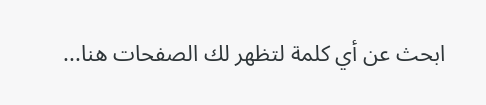ابحث عن أي كلمة لتظهر لك الصفحات هنا...